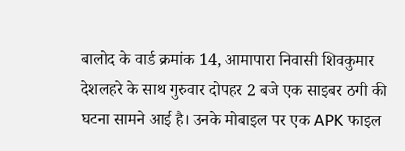बालोद के वार्ड क्रमांक 14, आमापारा निवासी शिवकुमार देशलहरे के साथ गुरुवार दोपहर 2 बजे एक साइबर ठगी की घटना सामने आई है। उनके मोबाइल पर एक APK फाइल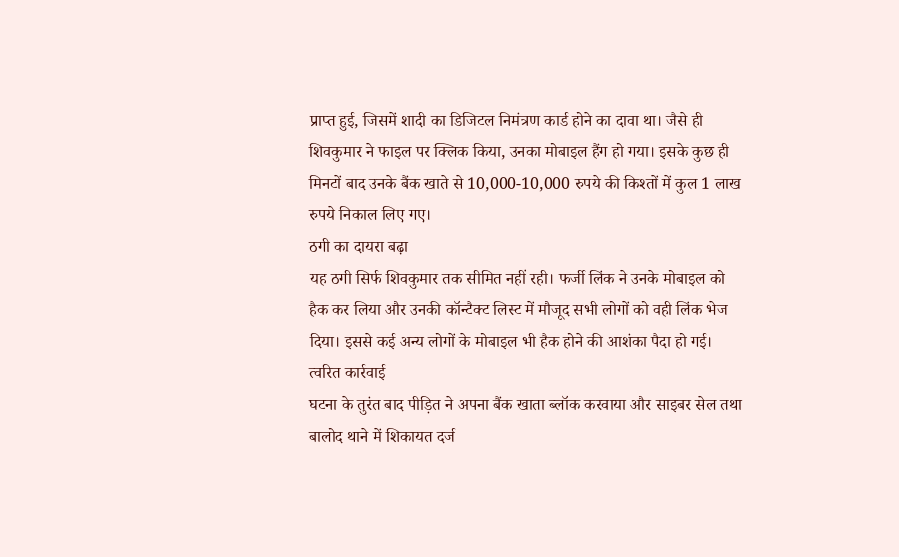प्राप्त हुई, जिसमें शादी का डिजिटल निमंत्रण कार्ड होने का दावा था। जैसे ही शिवकुमार ने फाइल पर क्लिक किया, उनका मोबाइल हैंग हो गया। इसके कुछ ही मिनटों बाद उनके बैंक खाते से 10,000-10,000 रुपये की किश्तों में कुल 1 लाख रुपये निकाल लिए गए।
ठगी का दायरा बढ़ा
यह ठगी सिर्फ शिवकुमार तक सीमित नहीं रही। फर्जी लिंक ने उनके मोबाइल को हैक कर लिया और उनकी कॉन्टैक्ट लिस्ट में मौजूद सभी लोगों को वही लिंक भेज दिया। इससे कई अन्य लोगों के मोबाइल भी हैक होने की आशंका पैदा हो गई।
त्वरित कार्रवाई
घटना के तुरंत बाद पीड़ित ने अपना बैंक खाता ब्लॉक करवाया और साइबर सेल तथा बालोद थाने में शिकायत दर्ज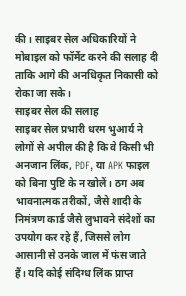की। साइबर सेल अधिकारियों ने मोबाइल को फॉर्मेट करने की सलाह दी ताकि आगे की अनधिकृत निकासी को रोका जा सके।
साइबर सेल की सलाह
साइबर सेल प्रभारी धरम भुआर्य ने लोगों से अपील की है कि वे किसी भी अनजान लिंक, PDF, या APK फाइल को बिना पुष्टि के न खोलें। ठग अब भावनात्मक तरीकों, जैसे शादी के निमंत्रण कार्ड जैसे लुभावने संदेशों का उपयोग कर रहे हैं, जिससे लोग आसानी से उनके जाल में फंस जाते हैं। यदि कोई संदिग्ध लिंक प्राप्त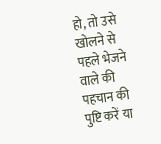हो, तो उसे खोलने से पहले भेजने वाले की पहचान की पुष्टि करें या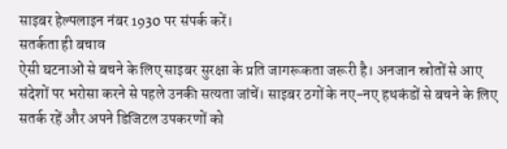साइबर हेल्पलाइन नंबर 1930 पर संपर्क करें।
सतर्कता ही बचाव
ऐसी घटनाओं से बचने के लिए साइबर सुरक्षा के प्रति जागरूकता जरूरी है। अनजान स्रोतों से आए संदेशों पर भरोसा करने से पहले उनकी सत्यता जांचें। साइबर ठगों के नए-नए हथकंडों से बचने के लिए सतर्क रहें और अपने डिजिटल उपकरणों को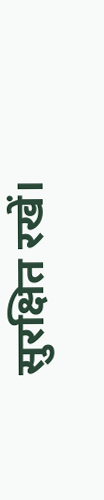सुरक्षित रखें।